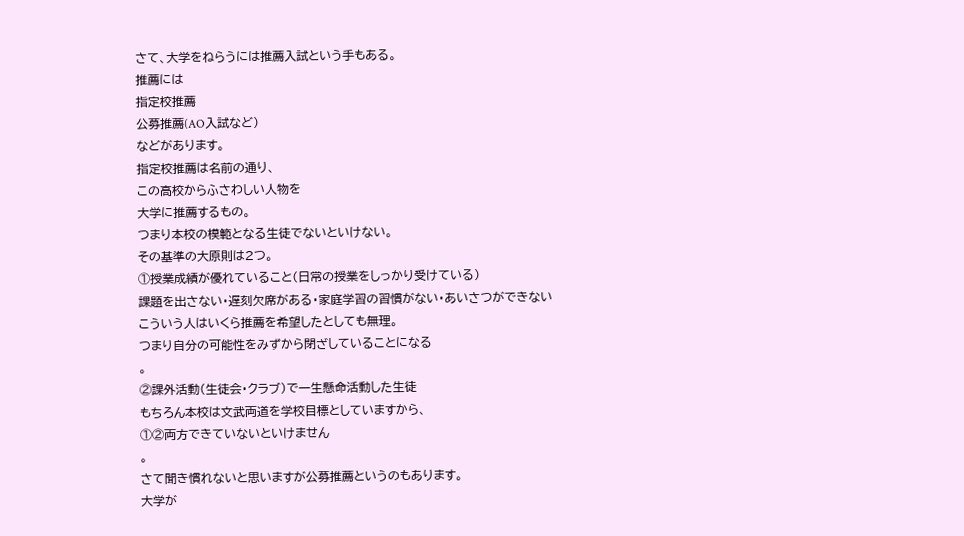さて、大学をねらうには推薦入試という手もある。
推薦には
指定校推薦
公募推薦(AO入試など)
などがあります。
指定校推薦は名前の通り、
この高校からふさわしい人物を
大学に推薦するもの。
つまり本校の模範となる生徒でないといけない。
その基準の大原則は2つ。
①授業成績が優れていること(日常の授業をしっかり受けている)
課題を出さない・遅刻欠席がある・家庭学習の習慣がない・あいさつができない
こういう人はいくら推薦を希望したとしても無理。
つまり自分の可能性をみずから閉ざしていることになる
。
②課外活動(生徒会・クラブ)で一生懸命活動した生徒
もちろん本校は文武両道を学校目標としていますから、
①②両方できていないといけません
。
さて聞き慣れないと思いますが公募推薦というのもあります。
大学が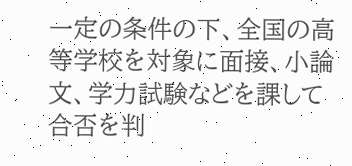一定の条件の下、全国の高等学校を対象に面接、小論文、学力試験などを課して
合否を判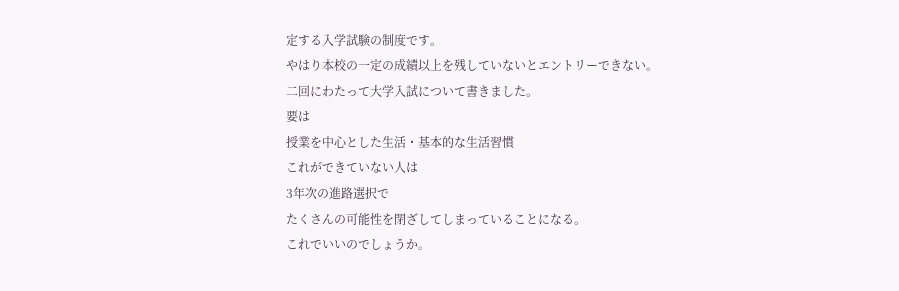定する入学試験の制度です。
やはり本校の一定の成績以上を残していないとエントリーできない。
二回にわたって大学入試について書きました。
要は
授業を中心とした生活・基本的な生活習慣
これができていない人は
3年次の進路選択で
たくさんの可能性を閉ざしてしまっていることになる。
これでいいのでしょうか。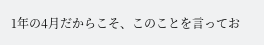1年の4月だからこそ、このことを言ってお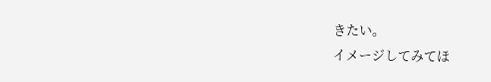きたい。
イメージしてみてほ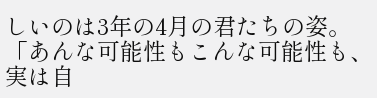しいのは3年の4月の君たちの姿。
「あんな可能性もこんな可能性も、
実は自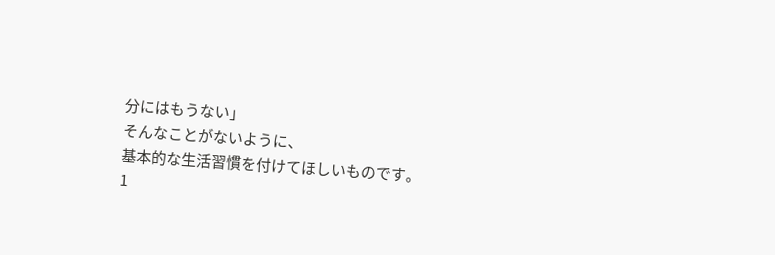分にはもうない」
そんなことがないように、
基本的な生活習慣を付けてほしいものです。
1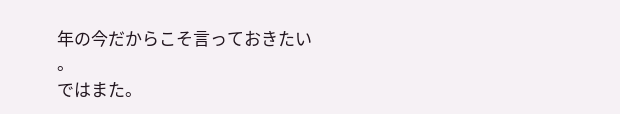年の今だからこそ言っておきたい
。
ではまた。